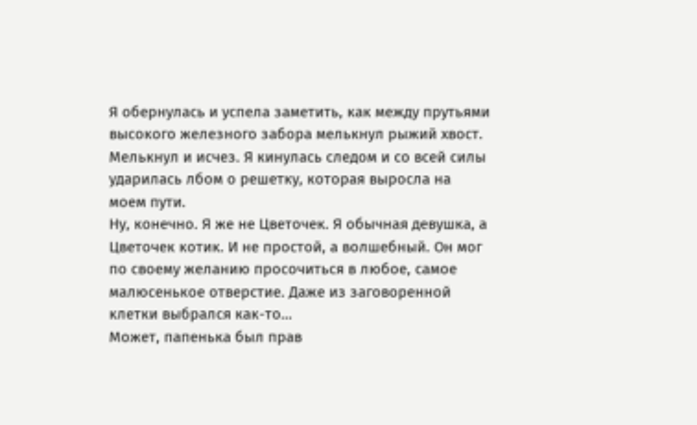Я обернулась и успела заметить, как между прутьями высокого железного забора мелькнул рыжий хвост. Мелькнул и исчез. Я кинулась следом и со всей силы ударилась лбом о решетку, которая выросла на моем пути.
Ну, конечно. Я же не Цветочек. Я обычная девушка, а Цветочек котик. И не простой, а волшебный. Он мог по своему желанию просочиться в любое, самое малюсенькое отверстие. Даже из заговоренной клетки выбрался как-то…
Может, папенька был прав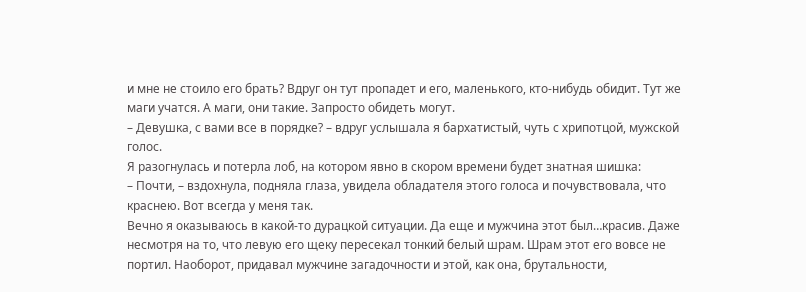и мне не стоило его брать? Вдруг он тут пропадет и его, маленького, кто-нибудь обидит. Тут же маги учатся. А маги, они такие. Запросто обидеть могут.
– Девушка, с вами все в порядке? – вдруг услышала я бархатистый, чуть с хрипотцой, мужской голос.
Я разогнулась и потерла лоб, на котором явно в скором времени будет знатная шишка:
– Почти, – вздохнула, подняла глаза, увидела обладателя этого голоса и почувствовала, что краснею. Вот всегда у меня так.
Вечно я оказываюсь в какой-то дурацкой ситуации. Да еще и мужчина этот был…красив. Даже несмотря на то, что левую его щеку пересекал тонкий белый шрам. Шрам этот его вовсе не портил. Наоборот, придавал мужчине загадочности и этой, как она, брутальности,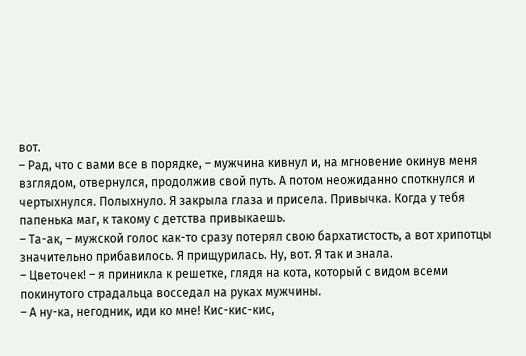вот.
– Рад, что с вами все в порядке, – мужчина кивнул и, на мгновение окинув меня взглядом, отвернулся, продолжив свой путь. А потом неожиданно споткнулся и чертыхнулся. Полыхнуло. Я закрыла глаза и присела. Привычка. Когда у тебя папенька маг, к такому с детства привыкаешь.
– Та-ак, – мужской голос как-то сразу потерял свою бархатистость, а вот хрипотцы значительно прибавилось. Я прищурилась. Ну, вот. Я так и знала.
– Цветочек! – я приникла к решетке, глядя на кота, который с видом всеми покинутого страдальца восседал на руках мужчины.
– А ну-ка, негодник, иди ко мне! Кис-кис-кис,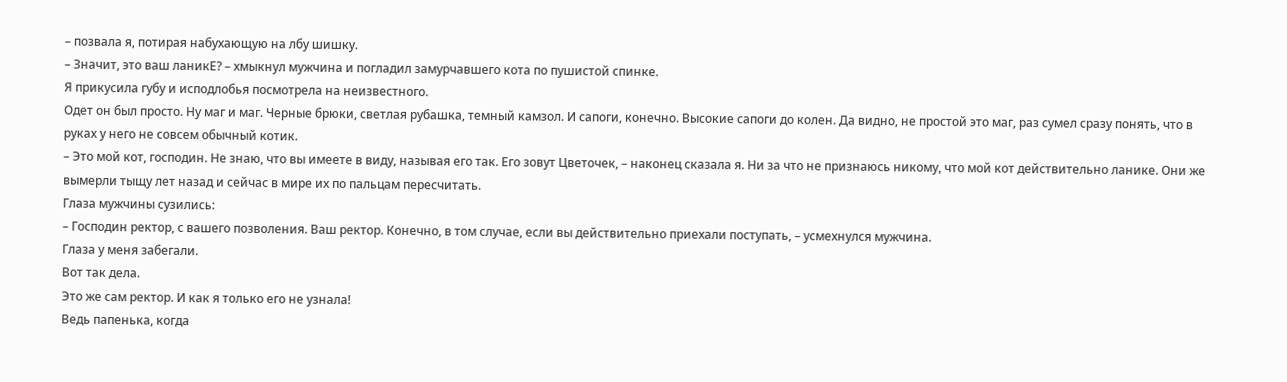– позвала я, потирая набухающую на лбу шишку.
– Значит, это ваш ланикЕ? – хмыкнул мужчина и погладил замурчавшего кота по пушистой спинке.
Я прикусила губу и исподлобья посмотрела на неизвестного.
Одет он был просто. Ну маг и маг. Черные брюки, светлая рубашка, темный камзол. И сапоги, конечно. Высокие сапоги до колен. Да видно, не простой это маг, раз сумел сразу понять, что в руках у него не совсем обычный котик.
– Это мой кот, господин. Не знаю, что вы имеете в виду, называя его так. Его зовут Цветочек, – наконец сказала я. Ни за что не признаюсь никому, что мой кот действительно ланике. Они же вымерли тыщу лет назад и сейчас в мире их по пальцам пересчитать.
Глаза мужчины сузились:
– Господин ректор, с вашего позволения. Ваш ректор. Конечно, в том случае, если вы действительно приехали поступать, – усмехнулся мужчина.
Глаза у меня забегали.
Вот так дела.
Это же сам ректор. И как я только его не узнала!
Ведь папенька, когда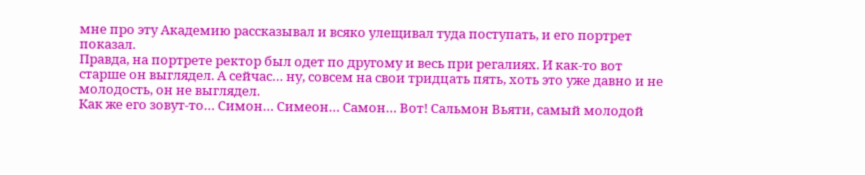мне про эту Академию рассказывал и всяко улещивал туда поступать, и его портрет показал.
Правда, на портрете ректор был одет по другому и весь при регалиях. И как-то вот старше он выглядел. А сейчас… ну, совсем на свои тридцать пять, хоть это уже давно и не молодость, он не выглядел.
Как же его зовут-то… Симон… Симеон… Самон… Вот! Сальмон Вьяти, самый молодой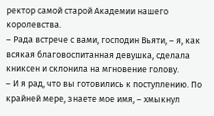ректор самой старой Академии нашего королевства.
– Рада встрече с вами, господин Вьяти, – я, как всякая благовоспитанная девушка, сделала книксен и склонила на мгновение голову.
– И я рад, что вы готовились к поступлению. По крайней мере, знаете мое имя, – хмыкнул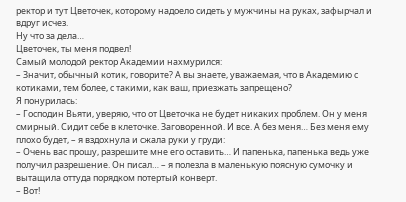ректор и тут Цветочек, которому надоело сидеть у мужчины на руках, зафырчал и вдруг исчез.
Ну что за дела…
Цветочек, ты меня подвел!
Самый молодой ректор Академии нахмурился:
– Значит, обычный котик, говорите? А вы знаете, уважаемая, что в Академию с котиками, тем более, с такими, как ваш, приезжать запрещено?
Я понурилась:
– Господин Вьяти, уверяю, что от Цветочка не будет никаких проблем. Он у меня смирный. Сидит себе в клеточке. Заговоренной. И все. А без меня… Без меня ему плохо будет, – я вздохнула и сжала руки у груди:
– Очень вас прошу, разрешите мне его оставить… И папенька, папенька ведь уже получил разрешение. Он писал… – я полезла в маленькую поясную сумочку и вытащила оттуда порядком потертый конверт.
– Вот!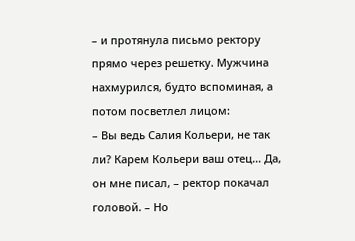– и протянула письмо ректору прямо через решетку. Мужчина нахмурился, будто вспоминая, а потом посветлел лицом:
– Вы ведь Салия Кольери, не так ли? Карем Кольери ваш отец… Да, он мне писал, – ректор покачал головой. – Но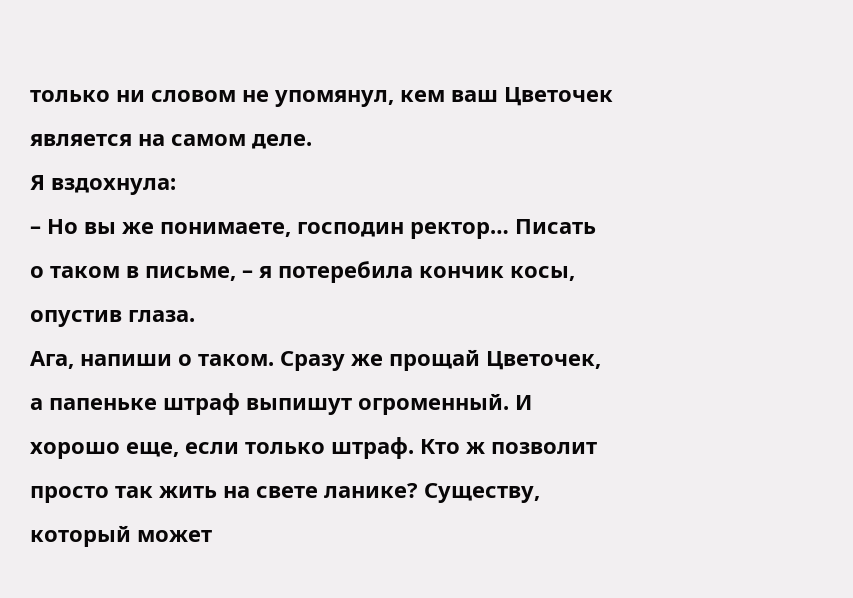только ни словом не упомянул, кем ваш Цветочек является на самом деле.
Я вздохнула:
– Но вы же понимаете, господин ректор… Писать о таком в письме, – я потеребила кончик косы, опустив глаза.
Ага, напиши о таком. Сразу же прощай Цветочек, а папеньке штраф выпишут огроменный. И хорошо еще, если только штраф. Кто ж позволит просто так жить на свете ланике? Существу, который может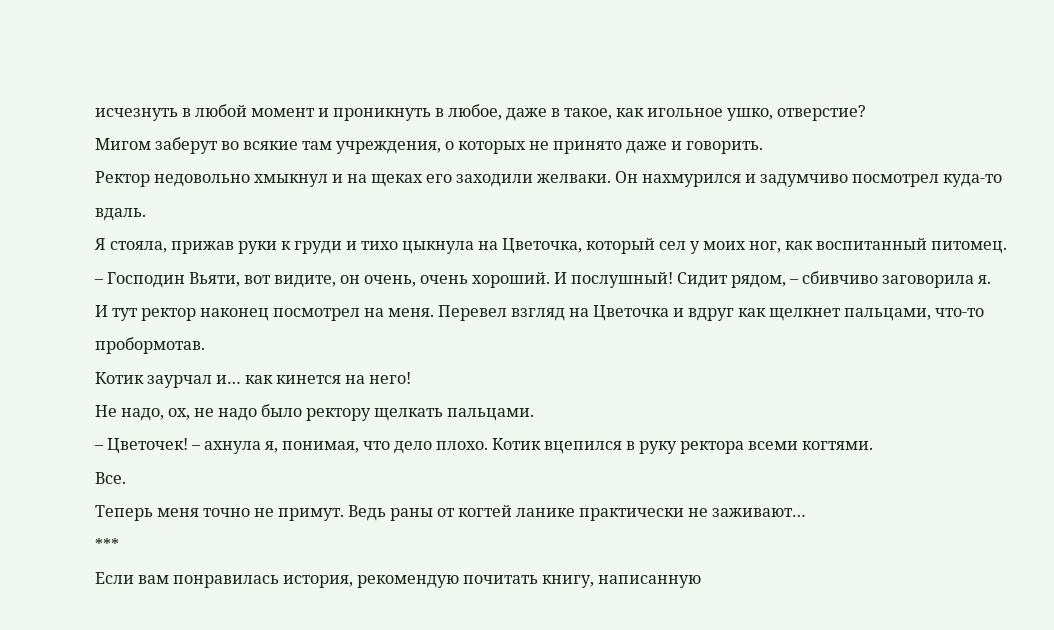исчезнуть в любой момент и проникнуть в любое, даже в такое, как игольное ушко, отверстие?
Мигом заберут во всякие там учреждения, о которых не принято даже и говорить.
Ректор недовольно хмыкнул и на щеках его заходили желваки. Он нахмурился и задумчиво посмотрел куда-то вдаль.
Я стояла, прижав руки к груди и тихо цыкнула на Цветочка, который сел у моих ног, как воспитанный питомец.
– Господин Вьяти, вот видите, он очень, очень хороший. И послушный! Сидит рядом, – сбивчиво заговорила я.
И тут ректор наконец посмотрел на меня. Перевел взгляд на Цветочка и вдруг как щелкнет пальцами, что-то пробормотав.
Котик заурчал и… как кинется на него!
Не надо, ох, не надо было ректору щелкать пальцами.
– Цветочек! – ахнула я, понимая, что дело плохо. Котик вцепился в руку ректора всеми когтями.
Все.
Теперь меня точно не примут. Ведь раны от когтей ланике практически не заживают…
***
Если вам понравилась история, рекомендую почитать книгу, написанную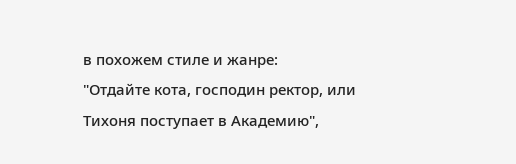в похожем стиле и жанре:
"Отдайте кота, господин ректор, или Тихоня поступает в Академию",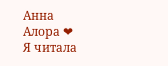Анна Алора ❤
Я читала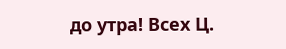до утра! Всех Ц.